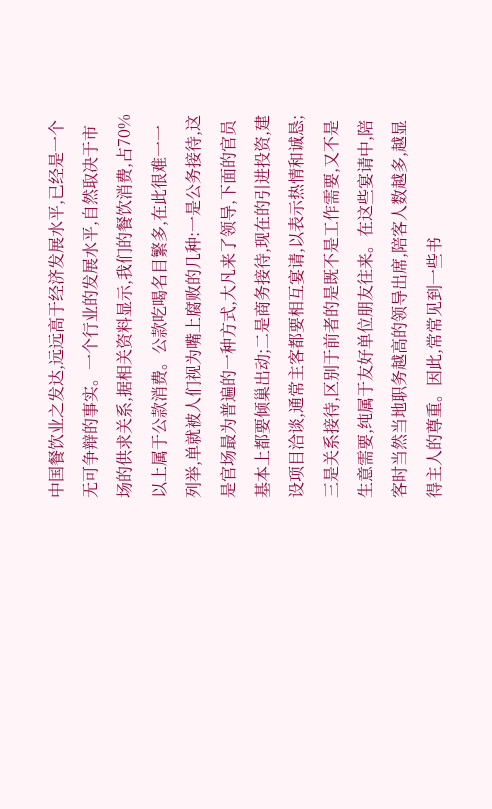中国餐饮业之发达,远远高于经济发展水平,已经是一个无可争辩的事实。一个行业的发展水平,自然取决于市场的供求关系,据相关资料显示,我们的餐饮消费,占70%以上属于公款消费。公款吃喝名目繁多,在此很难一一列举,单就被人们视为嘴上腐败的几种:一是公务接待,这是官场最为普遍的一种方式,大凡来了领导,下面的官员基本上都要倾巢出动;二是商务接待,现在的引进投资,建设项目洽谈,通常主客都要相互宴请,以表示热情和诚恳;三是关系接待,区别于前者的是既不是工作需要,又不是生意需要,纯属于友好单位朋友往来。在这些宴请中,陪客时当然当地职务越高的领导出席,陪客人数越多,越显得主人的尊重。因此,常常见到一些书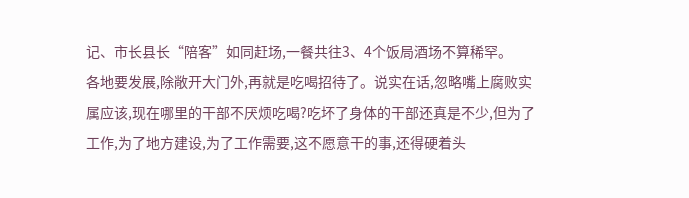记、市长县长“陪客”如同赶场,一餐共往3、4个饭局酒场不算稀罕。
各地要发展,除敞开大门外,再就是吃喝招待了。说实在话,忽略嘴上腐败实属应该,现在哪里的干部不厌烦吃喝?吃坏了身体的干部还真是不少,但为了工作,为了地方建设,为了工作需要,这不愿意干的事,还得硬着头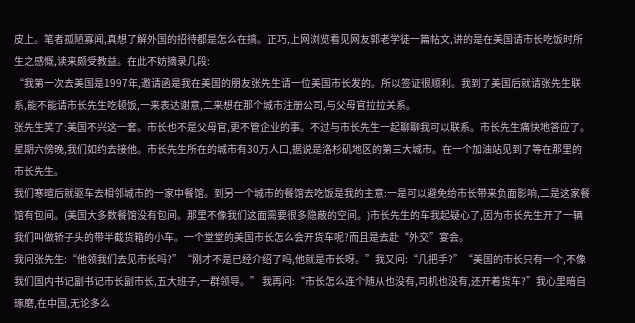皮上。笔者孤陋寡闻,真想了解外国的招待都是怎么在搞。正巧,上网浏览看见网友郭老学徒一篇帖文,讲的是在美国请市长吃饭时所生之感慨,读来颇受教益。在此不妨摘录几段:
“我第一次去美国是1997年,邀请函是我在美国的朋友张先生请一位美国市长发的。所以签证很顺利。我到了美国后就请张先生联系,能不能请市长先生吃顿饭,一来表达谢意,二来想在那个城市注册公司,与父母官拉拉关系。
张先生笑了:美国不兴这一套。市长也不是父母官,更不管企业的事。不过与市长先生一起聊聊我可以联系。市长先生痛快地答应了。星期六傍晚,我们如约去接他。市长先生所在的城市有30万人口,据说是洛杉矶地区的第三大城市。在一个加油站见到了等在那里的市长先生。
我们寒暄后就驱车去相邻城市的一家中餐馆。到另一个城市的餐馆去吃饭是我的主意:一是可以避免给市长带来负面影响,二是这家餐馆有包间。(美国大多数餐馆没有包间。那里不像我们这面需要很多隐蔽的空间。)市长先生的车我起疑心了,因为市长先生开了一辆我们叫做轿子头的带半截货箱的小车。一个堂堂的美国市长怎么会开货车呢?而且是去赴“外交”宴会。
我问张先生:“他领我们去见市长吗?”“刚才不是已经介绍了吗,他就是市长呀。”我又问:“几把手?”“美国的市长只有一个,不像我们国内书记副书记市长副市长,五大班子,一群领导。” 我再问:“市长怎么连个随从也没有,司机也没有,还开着货车?”我心里暗自琢磨,在中国,无论多么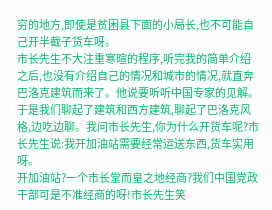穷的地方,即使是贫困县下面的小局长,也不可能自己开半截子货车呀。
市长先生不大注重寒暄的程序,听完我的简单介绍之后,也没有介绍自己的情况和城市的情况,就直奔巴洛克建筑而来了。他说要听听中国专家的见解。于是我们聊起了建筑和西方建筑,聊起了巴洛克风格,边吃边聊。我问市长先生,你为什么开货车呢?市长先生说:我开加油站需要经常运送东西,货车实用呀。
开加油站?一个市长堂而皇之地经商?我们中国党政干部可是不准经商的呀!市长先生笑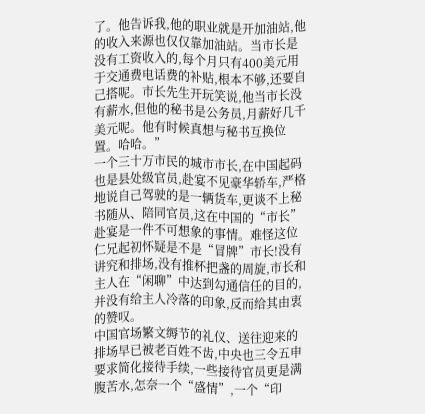了。他告诉我,他的职业就是开加油站,他的收入来源也仅仅靠加油站。当市长是没有工资收入的,每个月只有400美元用于交通费电话费的补贴,根本不够,还要自己搭呢。市长先生开玩笑说,他当市长没有薪水,但他的秘书是公务员,月薪好几千美元呢。他有时候真想与秘书互换位置。哈哈。”
一个三十万市民的城市市长,在中国起码也是县处级官员,赴宴不见豪华轿车,严格地说自己驾驶的是一辆货车,更谈不上秘书随从、陪同官员,这在中国的“市长”赴宴是一件不可想象的事情。难怪这位仁兄起初怀疑是不是“冒牌”市长!没有讲究和排场,没有推杯把盏的周旋,市长和主人在“闲聊”中达到勾通信任的目的,并没有给主人冷落的印象,反而给其由衷的赞叹。
中国官场繁文缛节的礼仪、送往迎来的排场早已被老百姓不齿,中央也三令五申要求简化接待手续,一些接待官员更是满腹苦水,怎奈一个“盛情”,一个“印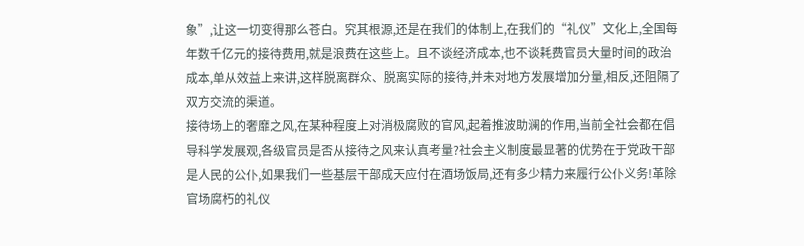象”,让这一切变得那么苍白。究其根源,还是在我们的体制上,在我们的“礼仪”文化上,全国每年数千亿元的接待费用,就是浪费在这些上。且不谈经济成本,也不谈耗费官员大量时间的政治成本,单从效益上来讲,这样脱离群众、脱离实际的接待,并未对地方发展增加分量,相反,还阻隔了双方交流的渠道。
接待场上的奢靡之风,在某种程度上对消极腐败的官风,起着推波助澜的作用,当前全社会都在倡导科学发展观,各级官员是否从接待之风来认真考量?社会主义制度最显著的优势在于党政干部是人民的公仆,如果我们一些基层干部成天应付在酒场饭局,还有多少精力来履行公仆义务!革除官场腐朽的礼仪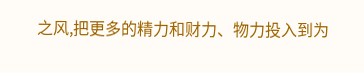之风,把更多的精力和财力、物力投入到为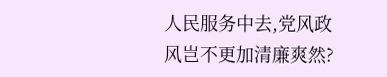人民服务中去,党风政风岂不更加清廉爽然?